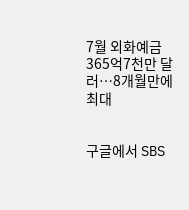7월 외화예금 365억7천만 달러…8개월만에 최대


구글에서 SBS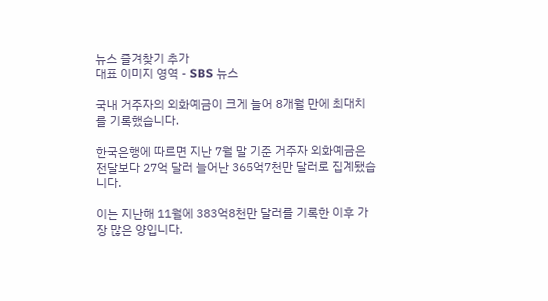뉴스 즐겨찾기 추가
대표 이미지 영역 - SBS 뉴스

국내 거주자의 외화예금이 크게 늘어 8개월 만에 최대치를 기록했습니다.

한국은행에 따르면 지난 7월 말 기준 거주자 외화예금은 전달보다 27억 달러 늘어난 365억7천만 달러로 집계됐습니다.

이는 지난해 11월에 383억8천만 달러를 기록한 이후 가장 많은 양입니다.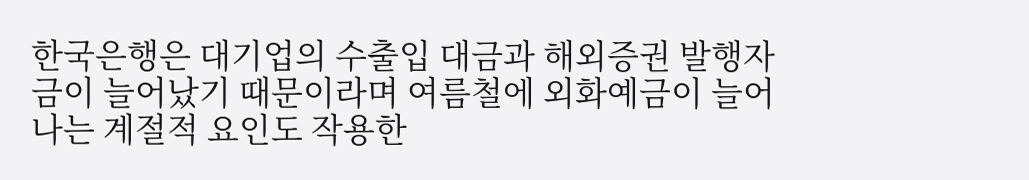한국은행은 대기업의 수출입 대금과 해외증권 발행자금이 늘어났기 때문이라며 여름철에 외화예금이 늘어나는 계절적 요인도 작용한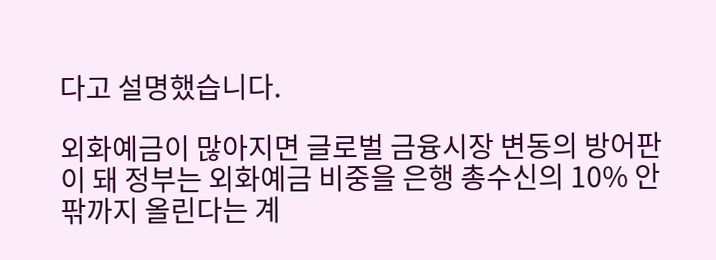다고 설명했습니다.

외화예금이 많아지면 글로벌 금융시장 변동의 방어판이 돼 정부는 외화예금 비중을 은행 총수신의 10% 안팎까지 올린다는 계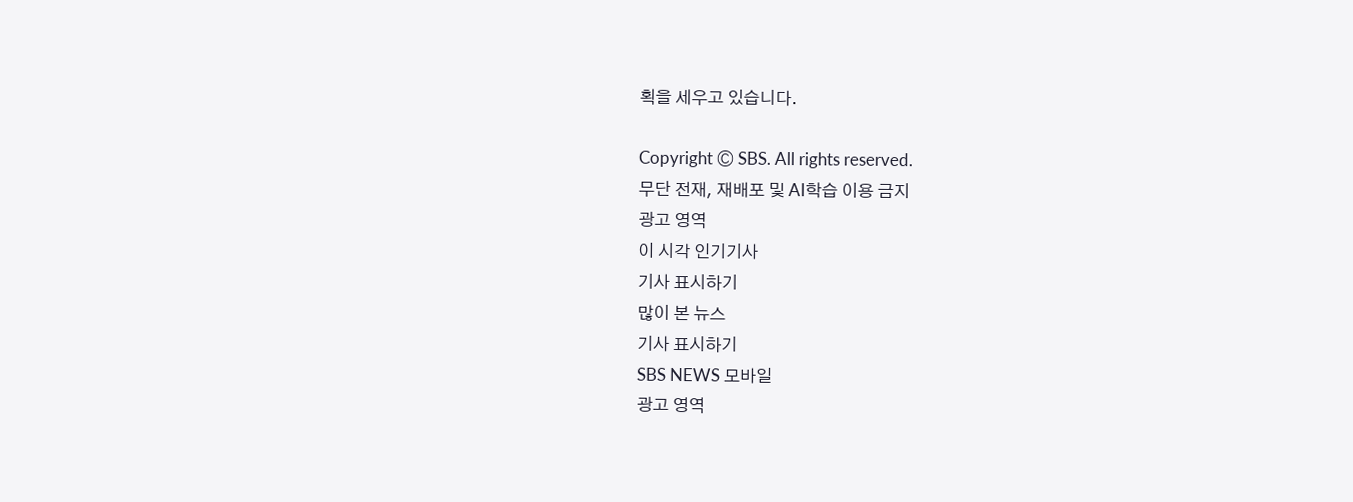획을 세우고 있습니다.

Copyright Ⓒ SBS. All rights reserved.
무단 전재, 재배포 및 AI학습 이용 금지
광고 영역
이 시각 인기기사
기사 표시하기
많이 본 뉴스
기사 표시하기
SBS NEWS 모바일
광고 영역